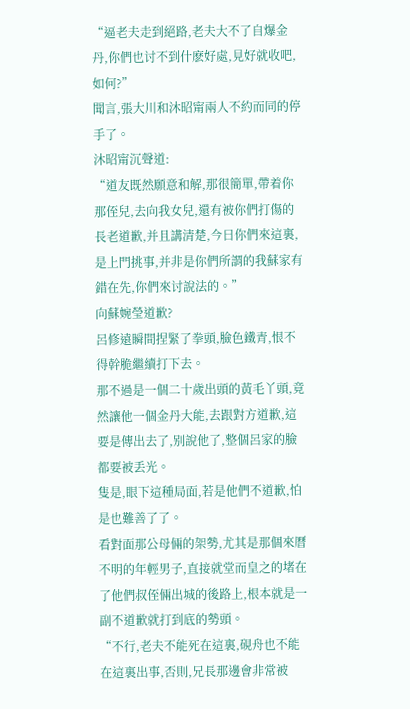“逼老夫走到絕路,老夫大不了自爆金丹,你們也讨不到什麽好處,見好就收吧,如何?”
聞言,張大川和沐昭甯兩人不約而同的停手了。
沐昭甯沉聲道:
“道友既然願意和解,那很簡單,帶着你那侄兒,去向我女兒,還有被你們打傷的長老道歉,并且講清楚,今日你們來這裏,是上門挑事,并非是你們所謂的我蘇家有錯在先,你們來讨說法的。”
向蘇婉瑩道歉?
呂修遠瞬間捏緊了拳頭,臉色鐵青,恨不得幹脆繼續打下去。
那不過是一個二十歲出頭的黃毛丫頭,竟然讓他一個金丹大能,去跟對方道歉,這要是傳出去了,别說他了,整個呂家的臉都要被丢光。
隻是,眼下這種局面,若是他們不道歉,怕是也難善了了。
看對面那公母倆的架勢,尤其是那個來曆不明的年輕男子,直接就堂而皇之的堵在了他們叔侄倆出城的後路上,根本就是一副不道歉就打到底的勢頭。
“不行,老夫不能死在這裏,硯舟也不能在這裏出事,否則,兄長那邊會非常被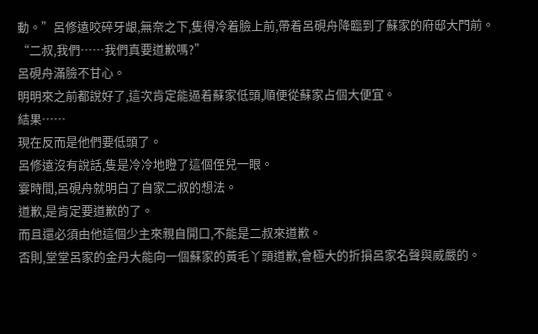動。”呂修遠咬碎牙龈,無奈之下,隻得冷着臉上前,帶着呂硯舟降臨到了蘇家的府邸大門前。
“二叔,我們……我們真要道歉嗎?”
呂硯舟滿臉不甘心。
明明來之前都說好了,這次肯定能逼着蘇家低頭,順便從蘇家占個大便宜。
結果……
現在反而是他們要低頭了。
呂修遠沒有說話,隻是冷冷地瞪了這個侄兒一眼。
霎時間,呂硯舟就明白了自家二叔的想法。
道歉,是肯定要道歉的了。
而且還必須由他這個少主來親自開口,不能是二叔來道歉。
否則,堂堂呂家的金丹大能向一個蘇家的黃毛丫頭道歉,會極大的折損呂家名聲與威嚴的。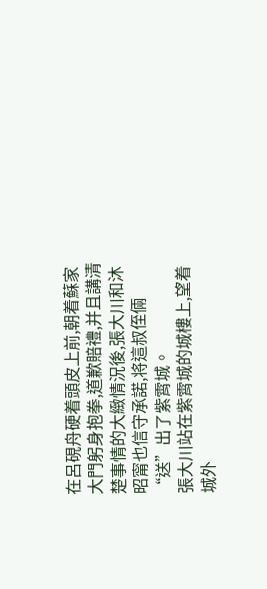在呂硯舟硬着頭皮上前,朝着蘇家大門躬身抱拳,道歉賠禮,并且講清楚事情的大緻情況後,張大川和沐昭甯也信守承諾,将這叔侄倆“送”出了紫霄城。
張大川站在紫霄城的城樓上,望着城外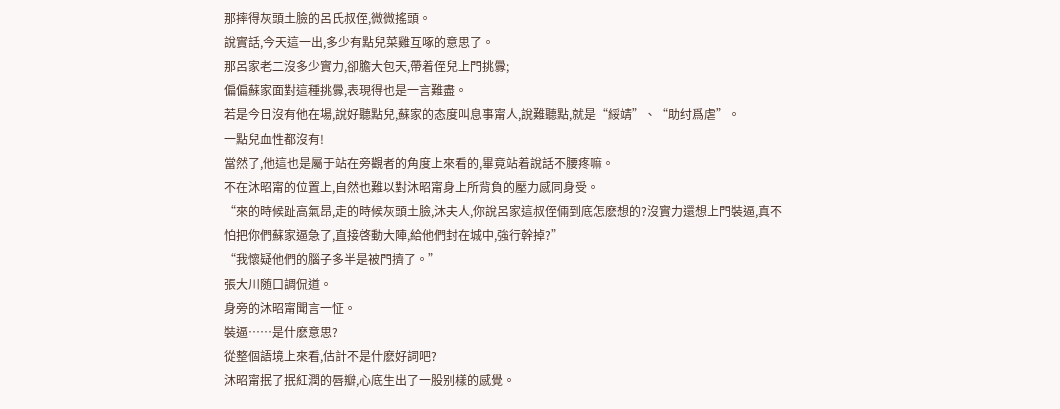那摔得灰頭土臉的呂氏叔侄,微微搖頭。
說實話,今天這一出,多少有點兒菜雞互啄的意思了。
那呂家老二沒多少實力,卻膽大包天,帶着侄兒上門挑釁;
偏偏蘇家面對這種挑釁,表現得也是一言難盡。
若是今日沒有他在場,說好聽點兒,蘇家的态度叫息事甯人,說難聽點,就是“綏靖”、“助纣爲虐”。
一點兒血性都沒有!
當然了,他這也是屬于站在旁觀者的角度上來看的,畢竟站着說話不腰疼嘛。
不在沐昭甯的位置上,自然也難以對沐昭甯身上所背負的壓力感同身受。
“來的時候趾高氣昂,走的時候灰頭土臉,沐夫人,你說呂家這叔侄倆到底怎麽想的?沒實力還想上門裝逼,真不怕把你們蘇家逼急了,直接啓動大陣,給他們封在城中,強行幹掉?”
“我懷疑他們的腦子多半是被門擠了。”
張大川随口調侃道。
身旁的沐昭甯聞言一怔。
裝逼……是什麽意思?
從整個語境上來看,估計不是什麽好詞吧?
沐昭甯抿了抿紅潤的唇瓣,心底生出了一股别樣的感覺。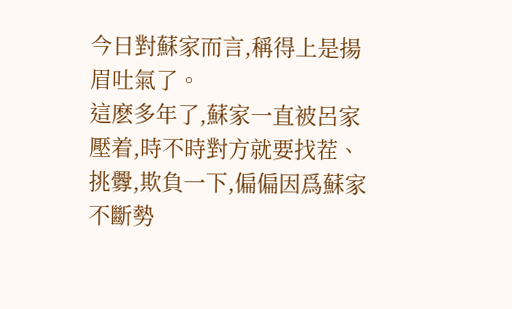今日對蘇家而言,稱得上是揚眉吐氣了。
這麽多年了,蘇家一直被呂家壓着,時不時對方就要找茬、挑釁,欺負一下,偏偏因爲蘇家不斷勢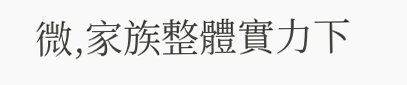微,家族整體實力下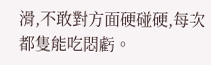滑,不敢對方面硬碰硬,每次都隻能吃悶虧。